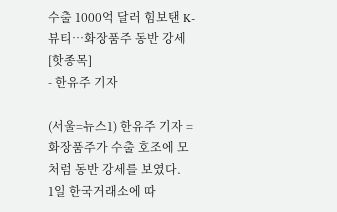수출 1000억 달러 힘보탠 K-뷰티…화장품주 동반 강세[핫종목]
- 한유주 기자

(서울=뉴스1) 한유주 기자 = 화장품주가 수출 호조에 모처럼 동반 강세를 보였다.
1일 한국거래소에 따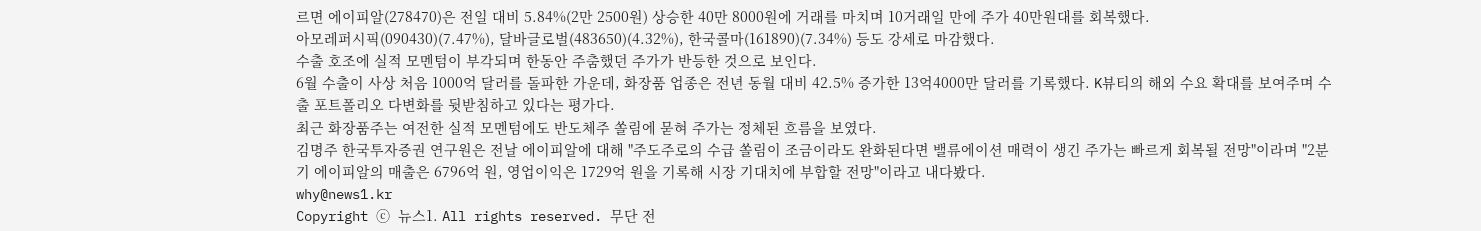르면 에이피알(278470)은 전일 대비 5.84%(2만 2500원) 상승한 40만 8000원에 거래를 마치며 10거래일 만에 주가 40만원대를 회복했다.
아모레퍼시픽(090430)(7.47%), 달바글로벌(483650)(4.32%), 한국콜마(161890)(7.34%) 등도 강세로 마감했다.
수출 호조에 실적 모멘텀이 부각되며 한동안 주춤했던 주가가 반등한 것으로 보인다.
6월 수출이 사상 처음 1000억 달러를 돌파한 가운데, 화장품 업종은 전년 동월 대비 42.5% 증가한 13억4000만 달러를 기록했다. K뷰티의 해외 수요 확대를 보여주며 수출 포트폴리오 다변화를 뒷받침하고 있다는 평가다.
최근 화장품주는 여전한 실적 모멘텀에도 반도체주 쏠림에 묻혀 주가는 정체된 흐름을 보였다.
김명주 한국투자증권 연구원은 전날 에이피알에 대해 "주도주로의 수급 쏠림이 조금이라도 완화된다면 밸류에이션 매력이 생긴 주가는 빠르게 회복될 전망"이라며 "2분기 에이피알의 매출은 6796억 원, 영업이익은 1729억 원을 기록해 시장 기대치에 부합할 전망"이라고 내다봤다.
why@news1.kr
Copyright ⓒ 뉴스1. All rights reserved. 무단 전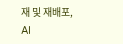재 및 재배포, AI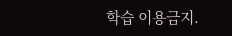학습 이용금지.